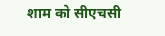शाम को सीएचसी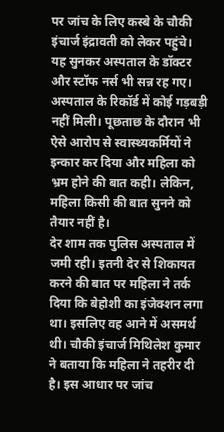पर जांच के लिए कस्बे के चौकी इंचार्ज इंद्रावती को लेकर पहुंचे। यह सुनकर अस्पताल के डॉक्टर और स्टॉफ नर्स भी सन्न रह गए। अस्पताल के रिकॉर्ड में कोई गड़बड़ी नहीं मिली। पूछताछ के दौरान भी ऐसे आरोप से स्वास्थ्यकर्मियों ने इन्कार कर दिया और महिला को भ्रम होने की बात कही। लेकिन, महिला किसी की बात सुनने को तैयार नहीं है।
देर शाम तक पुलिस अस्पताल में जमी रही। इतनी देर से शिकायत करने की बात पर महिला ने तर्क दिया कि बेहोशी का इंजेक्शन लगा था। इसलिए वह आने में असमर्थ थी। चौकी इंचार्ज मिथिलेश कुमार ने बताया कि महिला ने तहरीर दी है। इस आधार पर जांच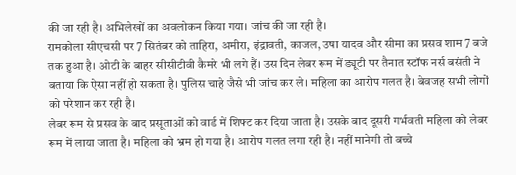की जा रही है। अभिलेखों का अवलोकन किया गया। जांच की जा रही है।
रामकोला सीएचसी पर 7 सितंबर को ताहिरा, अमीरा, इंद्रावती, काजल, उषा यादव और सीमा का प्रसव शाम 7 बजे तक हुआ है। ओटी के बाहर सीसीटीवी कैमरे भी लगे हैं। उस दिन लेबर रूम में ड्यूटी पर तैनात स्टॉफ नर्स बसंती ने बताया कि ऐसा नहीं हो सकता है। पुलिस चाहे जैसे भी जांच कर ले। महिला का आरोप गलत है। बेवजह सभी लोगों को परेशान कर रही है।
लेबर रूम से प्रसव के बाद प्रसूताओं को वार्ड में शिफ्ट कर दिया जाता है। उसके बाद दूसरी गर्भवती महिला को लेबर रूम में लाया जाता है। महिला को भ्रम हो गया है। आरोप गलत लगा रही है। नहीं मानेगी तो बच्चे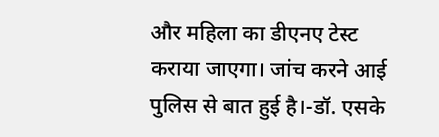और महिला का डीएनए टेस्ट कराया जाएगा। जांच करने आई पुलिस से बात हुई है।-डॉ. एसके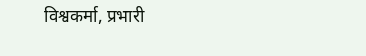विश्वकर्मा, प्रभारी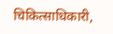चिकित्साधिकारी,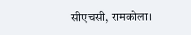सीएचसी, रामकोला।